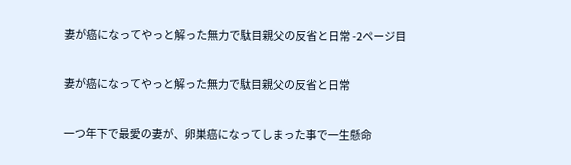妻が癌になってやっと解った無力で駄目親父の反省と日常 -2ページ目

妻が癌になってやっと解った無力で駄目親父の反省と日常

一つ年下で最愛の妻が、卵巣癌になってしまった事で一生懸命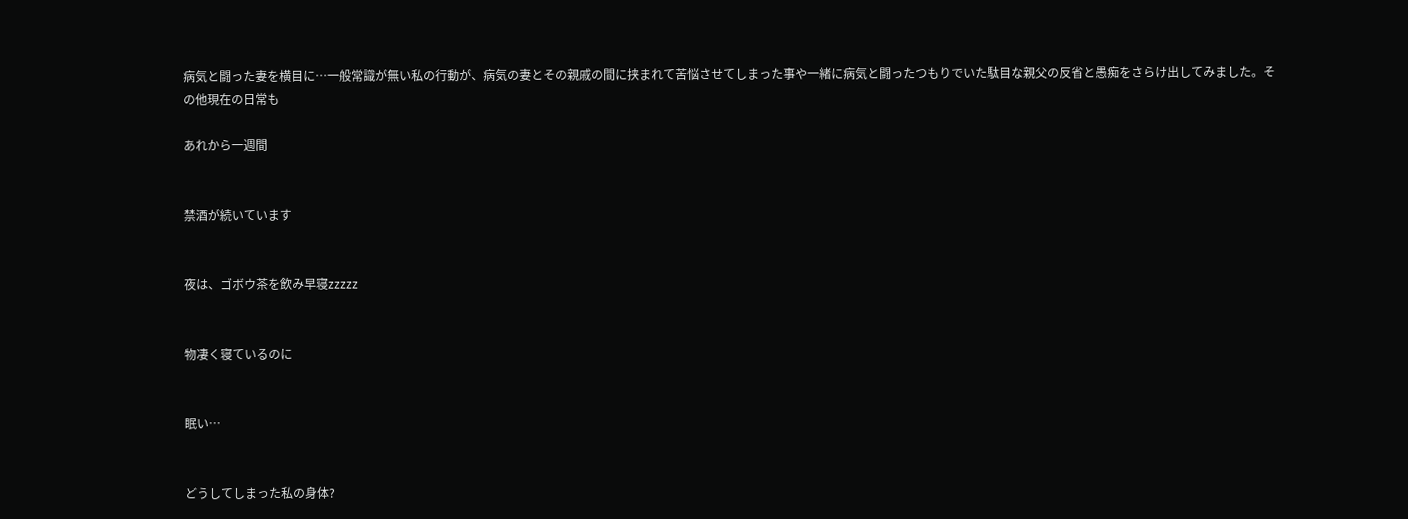病気と闘った妻を横目に…一般常識が無い私の行動が、病気の妻とその親戚の間に挟まれて苦悩させてしまった事や一緒に病気と闘ったつもりでいた駄目な親父の反省と愚痴をさらけ出してみました。その他現在の日常も

あれから一週間


禁酒が続いています


夜は、ゴボウ茶を飲み早寝zzzzz


物凄く寝ているのに


眠い…


どうしてしまった私の身体?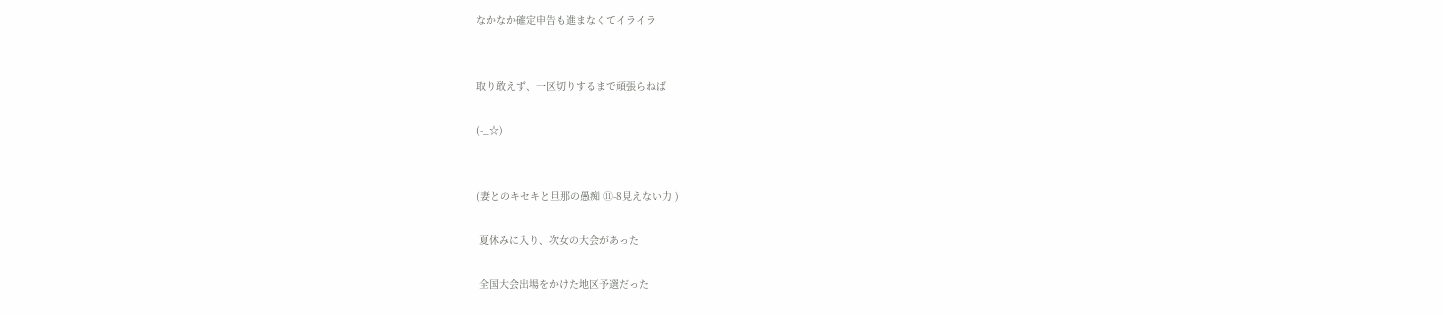なかなか確定申告も進まなくてイライラ


取り敢えず、一区切りするまで頑張らねば

(-_☆)


(妻とのキセキと旦那の愚痴 ⑪-8見えない力 )

 夏休みに入り、次女の大会があった

 全国大会出場をかけた地区予選だった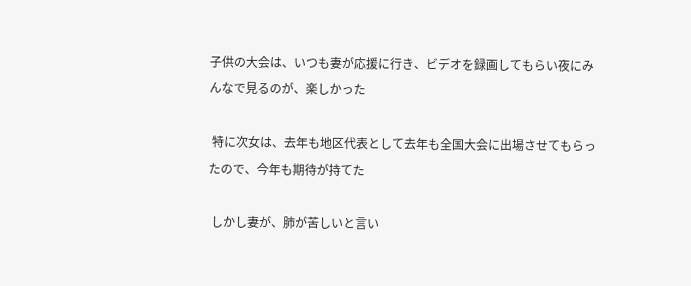子供の大会は、いつも妻が応援に行き、ビデオを録画してもらい夜にみんなで見るのが、楽しかった

 特に次女は、去年も地区代表として去年も全国大会に出場させてもらったので、今年も期待が持てた

 しかし妻が、肺が苦しいと言い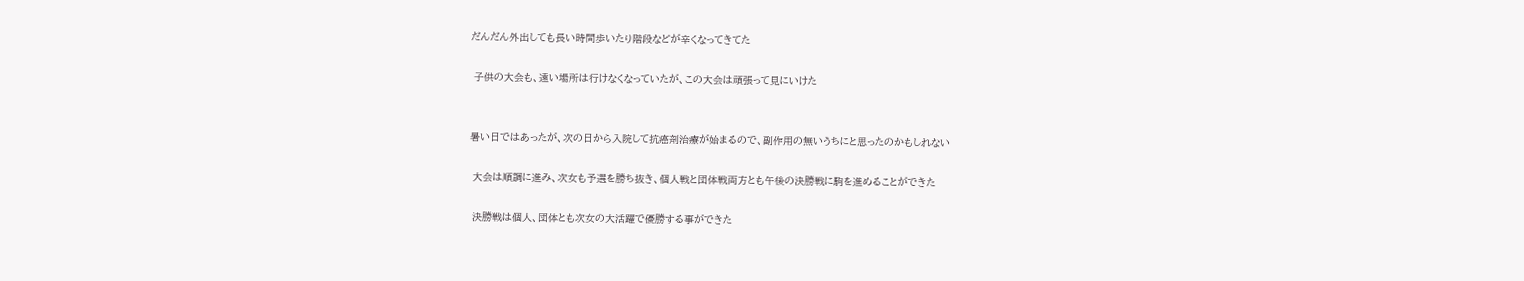だんだん外出しても長い時間歩いたり階段などが辛くなってきてた

 子供の大会も、遠い場所は行けなくなっていたが、この大会は頑張って見にいけた


暑い日ではあったが、次の日から入院して抗癌剤治療が始まるので、副作用の無いうちにと思ったのかもしれない

 大会は順調に進み、次女も予選を勝ち抜き、個人戦と団体戦両方とも午後の決勝戦に駒を進めることができた

 決勝戦は個人、団体とも次女の大活躍で優勝する事ができた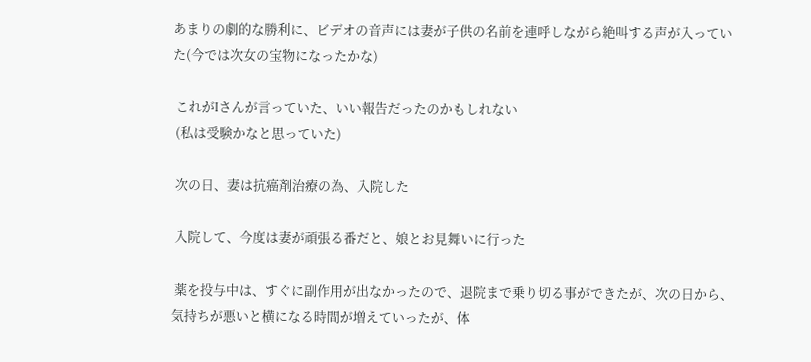あまりの劇的な勝利に、ビデオの音声には妻が子供の名前を連呼しながら絶叫する声が入っていた(今では次女の宝物になったかな)

 これがIさんが言っていた、いい報告だったのかもしれない
 (私は受験かなと思っていた)

 次の日、妻は抗癌剤治療の為、入院した

 入院して、今度は妻が頑張る番だと、娘とお見舞いに行った

 薬を投与中は、すぐに副作用が出なかったので、退院まで乗り切る事ができたが、次の日から、気持ちが悪いと横になる時間が増えていったが、体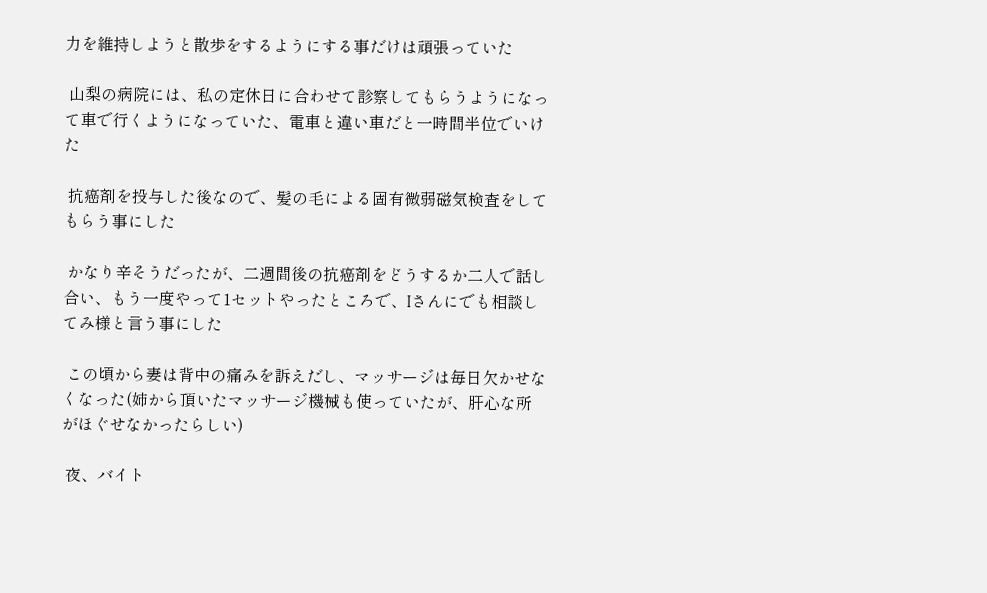力を維持しようと散歩をするようにする事だけは頑張っていた

 山梨の病院には、私の定休日に合わせて診察してもらうようになって車で行くようになっていた、電車と違い車だと一時間半位でいけた

 抗癌剤を投与した後なので、髪の毛による固有微弱磁気検査をしてもらう事にした

 かなり辛そうだったが、二週間後の抗癌剤をどうするか二人で話し合い、もう一度やって1セットやったところで、Iさんにでも相談してみ様と言う事にした

 この頃から妻は背中の痛みを訴えだし、マッサージは毎日欠かせなくなった(姉から頂いたマッサージ機械も使っていたが、肝心な所がほぐせなかったらしい)

 夜、バイト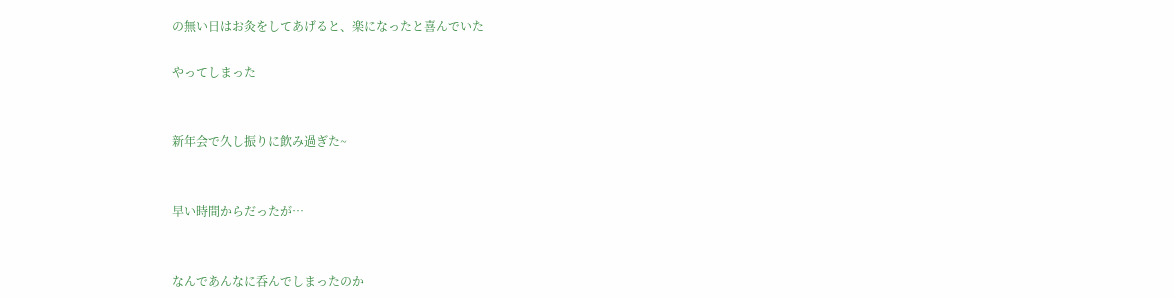の無い日はお灸をしてあげると、楽になったと喜んでいた

やってしまった


新年会で久し振りに飲み過ぎた~


早い時間からだったが…


なんであんなに呑んでしまったのか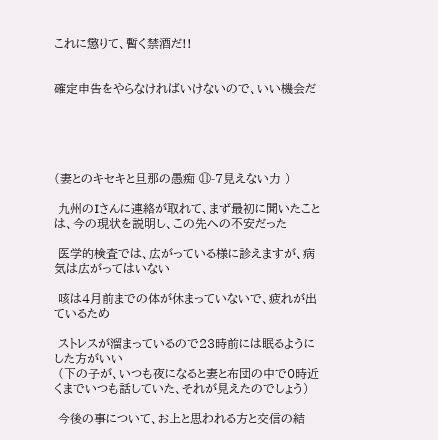これに懲りて、暫く禁酒だ!!


確定申告をやらなければいけないので、いい機会だ





(妻とのキセキと旦那の愚痴 ⑪-7見えない力 )

 九州のIさんに連絡が取れて、まず最初に聞いたことは、今の現状を説明し、この先への不安だった

 医学的検査では、広がっている様に診えますが、病気は広がってはいない

 咳は4月前までの体が休まっていないで、疲れが出ているため

 ストレスが溜まっているので23時前には眠るようにした方がいい
 (下の子が、いつも夜になると妻と布団の中で0時近くまでいつも話していた、それが見えたのでしょう)

 今後の事について、お上と思われる方と交信の結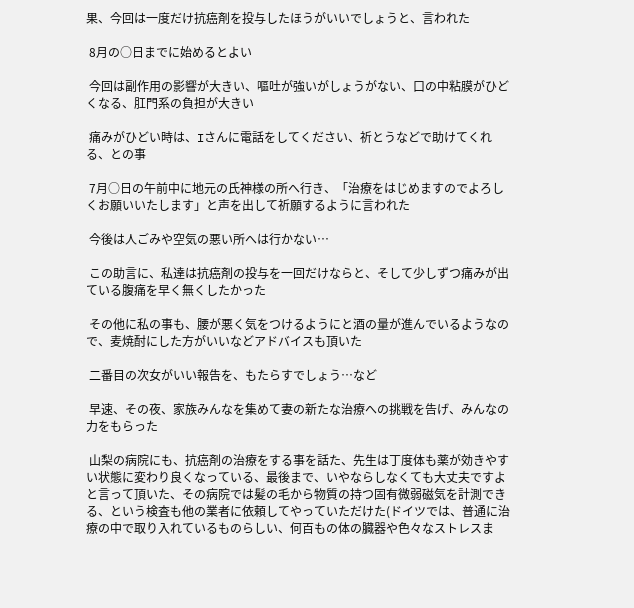果、今回は一度だけ抗癌剤を投与したほうがいいでしょうと、言われた

 8月の○日までに始めるとよい

 今回は副作用の影響が大きい、嘔吐が強いがしょうがない、口の中粘膜がひどくなる、肛門系の負担が大きい

 痛みがひどい時は、Iさんに電話をしてください、祈とうなどで助けてくれる、との事

 7月○日の午前中に地元の氏神様の所へ行き、「治療をはじめますのでよろしくお願いいたします」と声を出して祈願するように言われた

 今後は人ごみや空気の悪い所へは行かない…

 この助言に、私達は抗癌剤の投与を一回だけならと、そして少しずつ痛みが出ている腹痛を早く無くしたかった

 その他に私の事も、腰が悪く気をつけるようにと酒の量が進んでいるようなので、麦焼酎にした方がいいなどアドバイスも頂いた

 二番目の次女がいい報告を、もたらすでしょう…など

 早速、その夜、家族みんなを集めて妻の新たな治療への挑戦を告げ、みんなの力をもらった

 山梨の病院にも、抗癌剤の治療をする事を話た、先生は丁度体も薬が効きやすい状態に変わり良くなっている、最後まで、いやならしなくても大丈夫ですよと言って頂いた、その病院では髪の毛から物質の持つ固有微弱磁気を計測できる、という検査も他の業者に依頼してやっていただけた(ドイツでは、普通に治療の中で取り入れているものらしい、何百もの体の臓器や色々なストレスま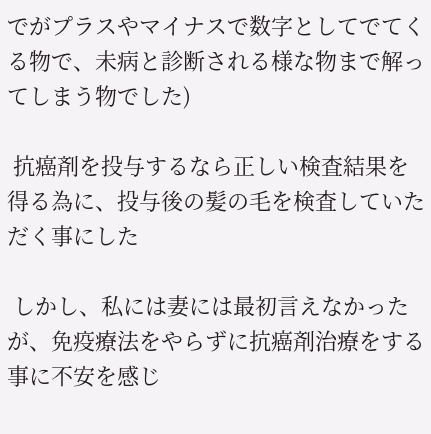でがプラスやマイナスで数字としてでてくる物で、未病と診断される様な物まで解ってしまう物でした)

 抗癌剤を投与するなら正しい検査結果を得る為に、投与後の髪の毛を検査していただく事にした

 しかし、私には妻には最初言えなかったが、免疫療法をやらずに抗癌剤治療をする事に不安を感じ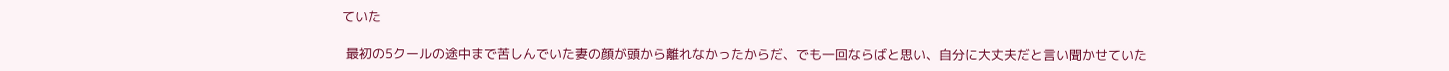ていた

 最初の5クールの途中まで苦しんでいた妻の顔が頭から離れなかったからだ、でも一回ならばと思い、自分に大丈夫だと言い聞かせていた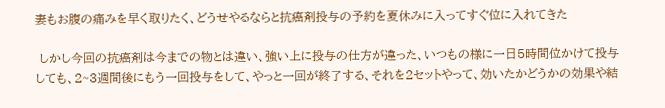妻もお腹の痛みを早く取りたく、どうせやるならと抗癌剤投与の予約を夏休みに入ってすぐ位に入れてきた

 しかし今回の抗癌剤は今までの物とは違い、強い上に投与の仕方が違った、いつもの様に一日5時間位かけて投与しても、2~3週間後にもう一回投与をして、やっと一回が終了する、それを2セットやって、効いたかどうかの効果や結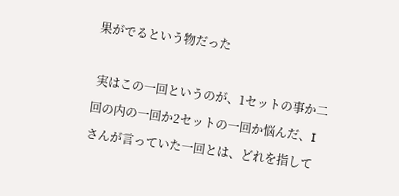果がでるという物だった

 実はこの一回というのが、1セットの事か二回の内の一回か2セットの一回か悩んだ、Iさんが言っていた一回とは、どれを指して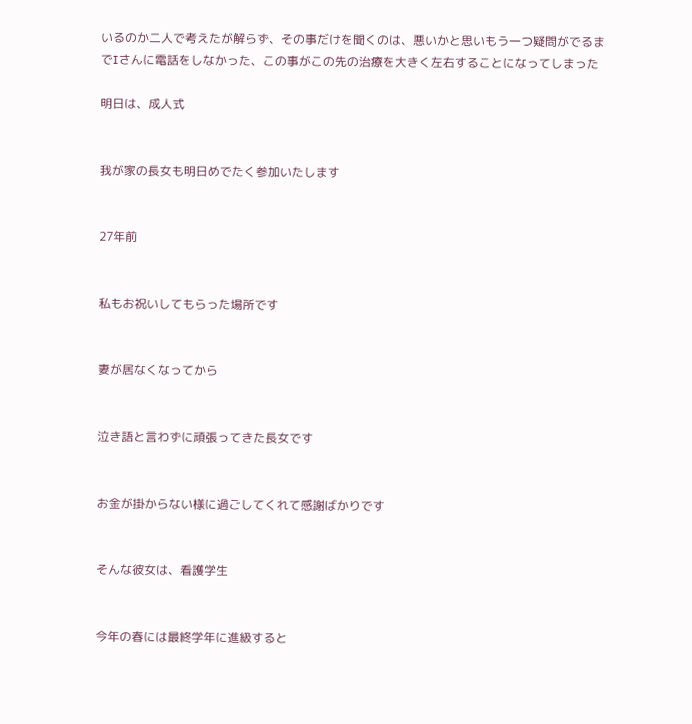いるのか二人で考えたが解らず、その事だけを聞くのは、悪いかと思いもう一つ疑問がでるまでIさんに電話をしなかった、この事がこの先の治療を大きく左右することになってしまった

明日は、成人式


我が家の長女も明日めでたく参加いたします


27年前


私もお祝いしてもらった場所です


妻が居なくなってから


泣き語と言わずに頑張ってきた長女です


お金が掛からない様に過ごしてくれて感謝ばかりです


そんな彼女は、看護学生


今年の春には最終学年に進級すると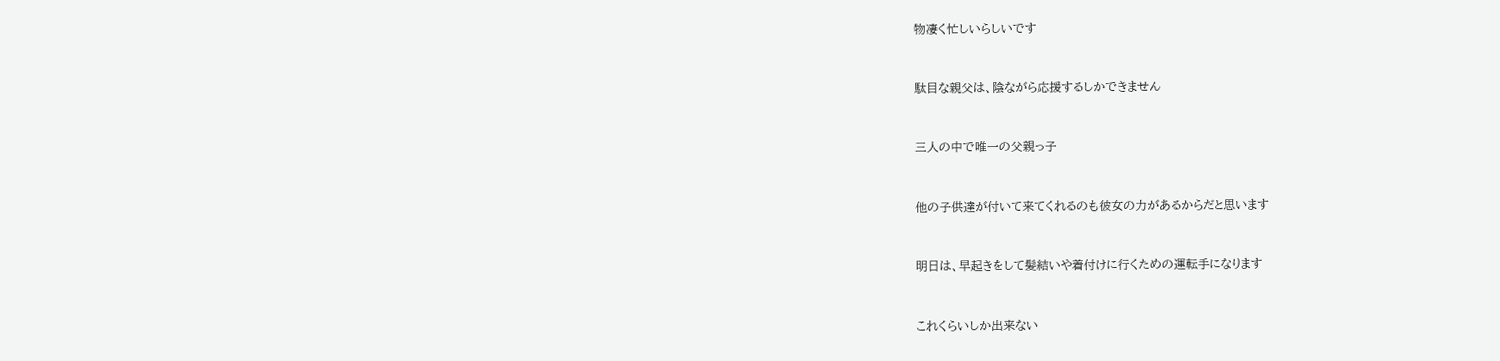物凄く忙しいらしいです


駄目な親父は、陰ながら応援するしかできません


三人の中で唯一の父親っ子


他の子供達が付いて来てくれるのも彼女の力があるからだと思います


明日は、早起きをして髪結いや着付けに行くための運転手になります


これくらいしか出来ない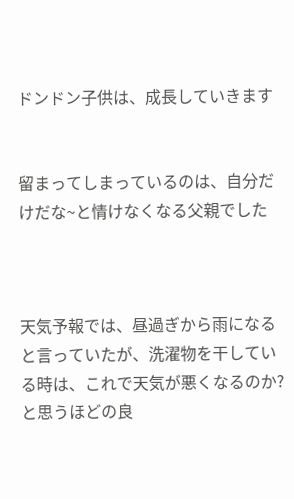ドンドン子供は、成長していきます


留まってしまっているのは、自分だけだな~と情けなくなる父親でした



天気予報では、昼過ぎから雨になると言っていたが、洗濯物を干している時は、これで天気が悪くなるのか?と思うほどの良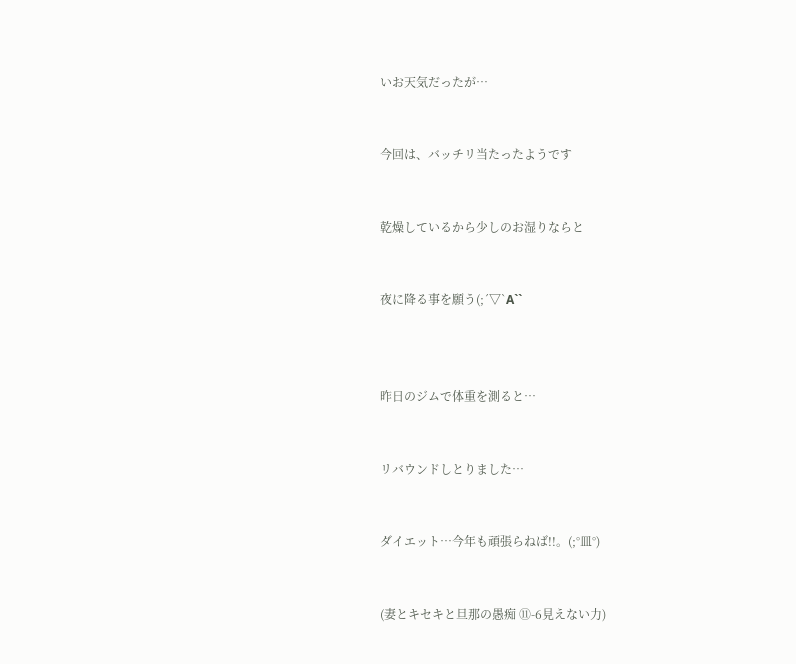いお天気だったが…


今回は、バッチリ当たったようです


乾燥しているから少しのお湿りならと


夜に降る事を願う(;´▽`A``



昨日のジムで体重を測ると…


リバウンドしとりました…


ダイエット…今年も頑張らねば!!。(;°皿°)


(妻とキセキと旦那の愚痴 ⑪-6見えない力)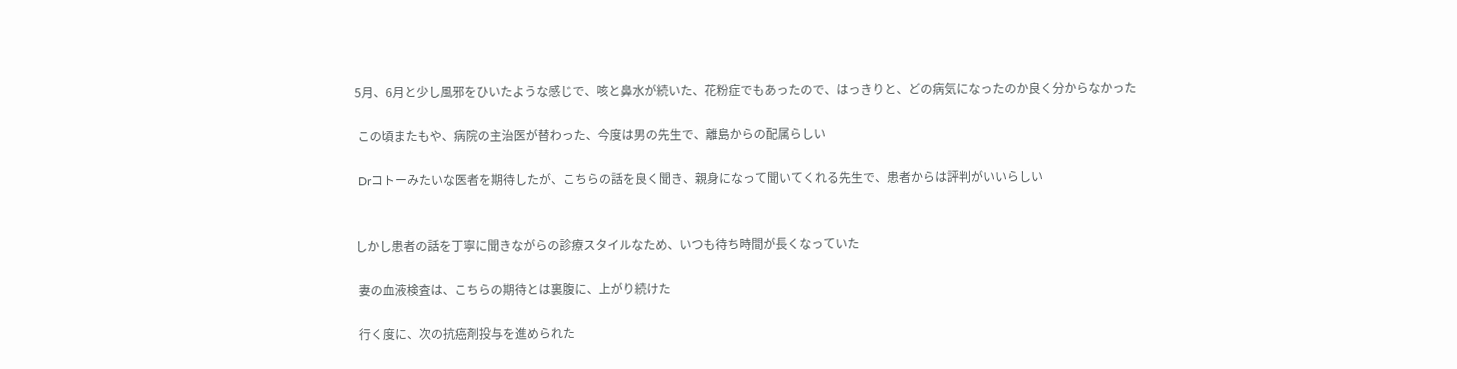5月、6月と少し風邪をひいたような感じで、咳と鼻水が続いた、花粉症でもあったので、はっきりと、どの病気になったのか良く分からなかった

 この頃またもや、病院の主治医が替わった、今度は男の先生で、離島からの配属らしい

 Drコトーみたいな医者を期待したが、こちらの話を良く聞き、親身になって聞いてくれる先生で、患者からは評判がいいらしい


しかし患者の話を丁寧に聞きながらの診療スタイルなため、いつも待ち時間が長くなっていた

 妻の血液検査は、こちらの期待とは裏腹に、上がり続けた

 行く度に、次の抗癌剤投与を進められた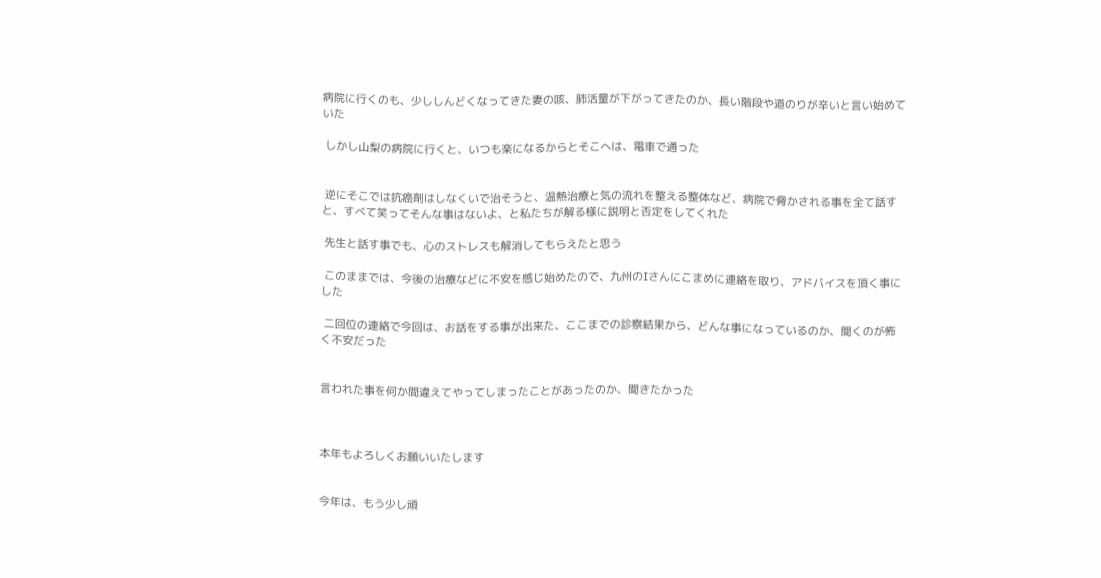病院に行くのも、少ししんどくなってきた妻の咳、肺活量が下がってきたのか、長い階段や道のりが辛いと言い始めていた

 しかし山梨の病院に行くと、いつも楽になるからとそこへは、電車で通った


 逆にそこでは抗癌剤はしなくいで治そうと、温熱治療と気の流れを整える整体など、病院で脅かされる事を全て話すと、すべて笑ってそんな事はないよ、と私たちが解る様に説明と否定をしてくれた

 先生と話す事でも、心のストレスも解消してもらえたと思う

 このままでは、今後の治療などに不安を感じ始めたので、九州のIさんにこまめに連絡を取り、アドバイスを頂く事にした

 二回位の連絡で今回は、お話をする事が出来た、ここまでの診察結果から、どんな事になっているのか、聞くのが怖く不安だった


言われた事を何か間違えてやってしまったことがあったのか、聞きたかった



本年もよろしくお願いいたします


今年は、もう少し頑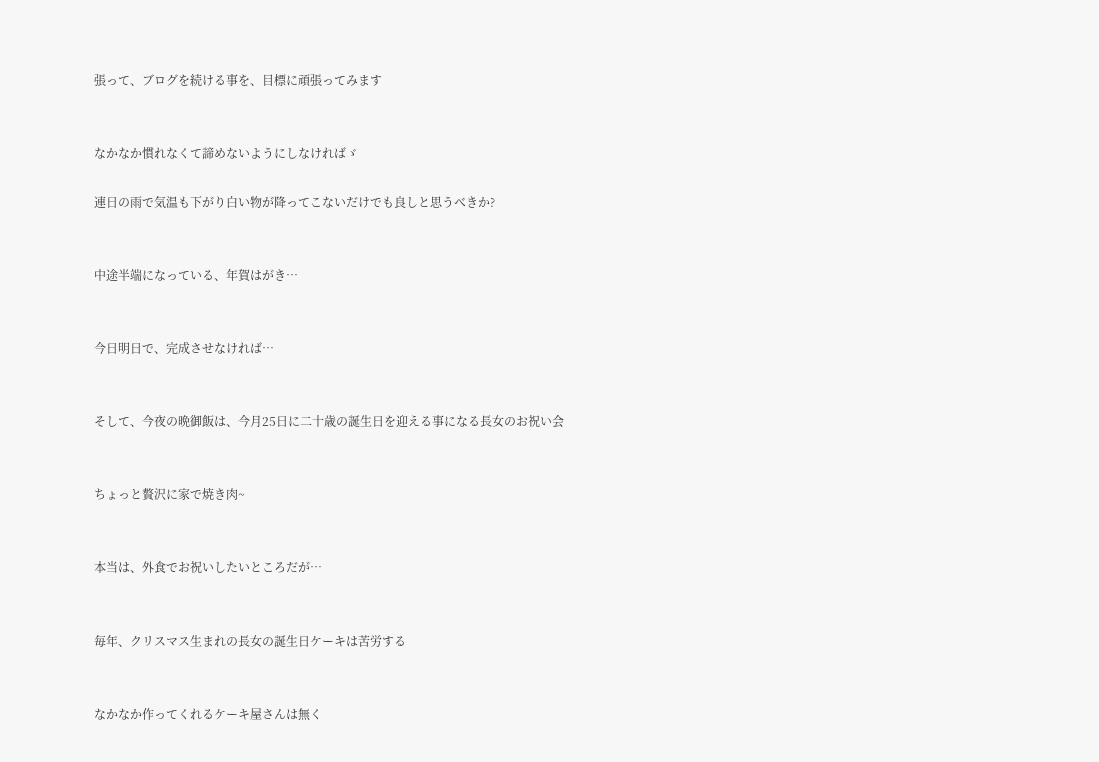張って、ブログを続ける事を、目標に頑張ってみます


なかなか慣れなくて諦めないようにしなければゞ

連日の雨で気温も下がり白い物が降ってこないだけでも良しと思うべきか?


中途半端になっている、年賀はがき…


今日明日で、完成させなければ…


そして、今夜の晩御飯は、今月25日に二十歳の誕生日を迎える事になる長女のお祝い会


ちょっと贅沢に家で焼き肉~


本当は、外食でお祝いしたいところだが…


毎年、クリスマス生まれの長女の誕生日ケーキは苦労する


なかなか作ってくれるケーキ屋さんは無く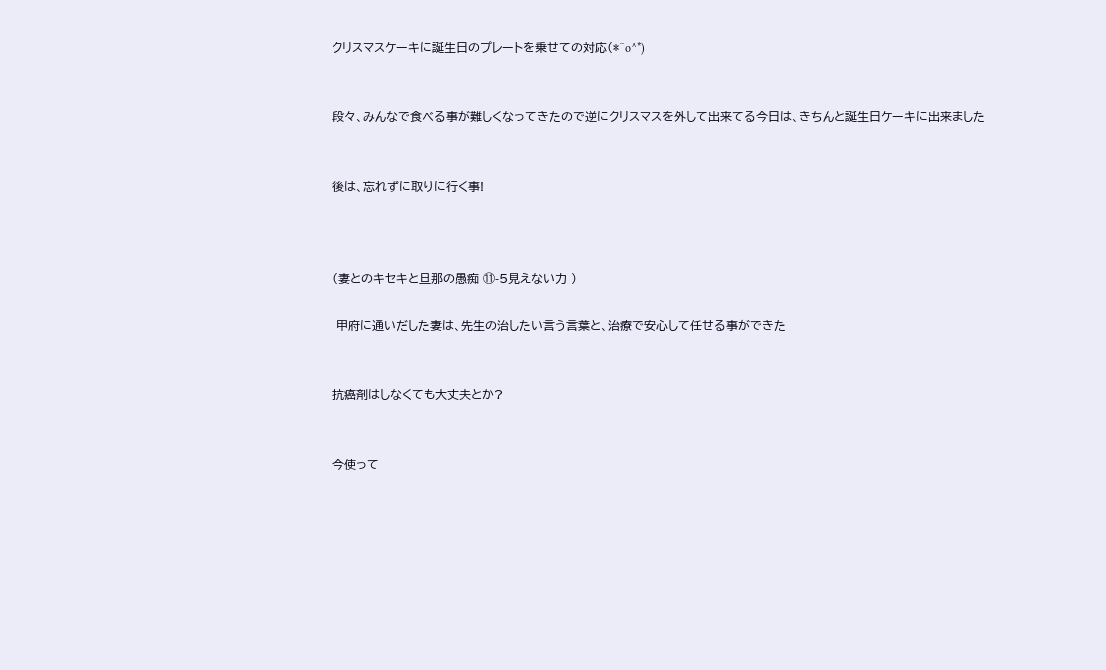クリスマスケーキに誕生日のプレートを乗せての対応(*^o^*)


段々、みんなで食べる事が難しくなってきたので逆にクリスマスを外して出来てる今日は、きちんと誕生日ケーキに出来ました


後は、忘れずに取りに行く事!



(妻とのキセキと旦那の愚痴 ⑪-5見えない力 )

 甲府に通いだした妻は、先生の治したい言う言葉と、治療で安心して任せる事ができた


抗癌剤はしなくても大丈夫とか?


今使って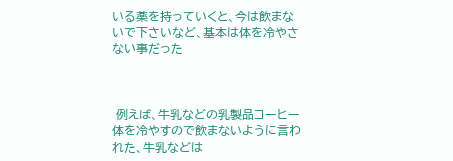いる薬を持っていくと、今は飲まないで下さいなど、基本は体を冷やさない事だった



 例えば、牛乳などの乳製品コーヒー体を冷やすので飲まないように言われた、牛乳などは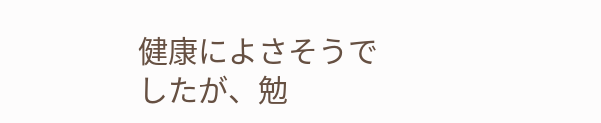健康によさそうでしたが、勉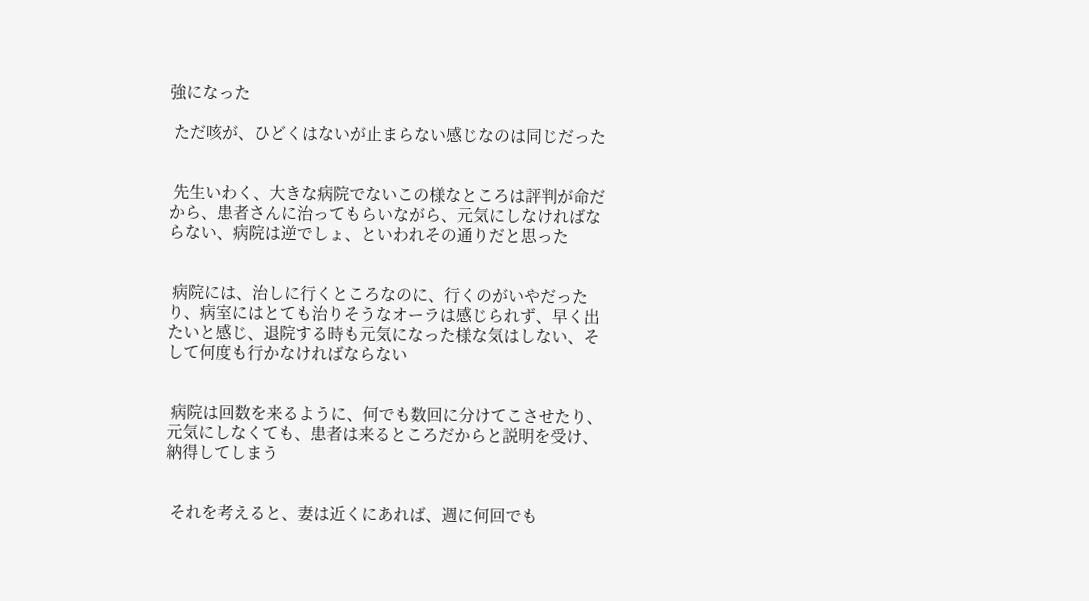強になった

 ただ咳が、ひどくはないが止まらない感じなのは同じだった


 先生いわく、大きな病院でないこの様なところは評判が命だから、患者さんに治ってもらいながら、元気にしなければならない、病院は逆でしょ、といわれその通りだと思った


 病院には、治しに行くところなのに、行くのがいやだったり、病室にはとても治りそうなオーラは感じられず、早く出たいと感じ、退院する時も元気になった様な気はしない、そして何度も行かなければならない


 病院は回数を来るように、何でも数回に分けてこさせたり、元気にしなくても、患者は来るところだからと説明を受け、納得してしまう


 それを考えると、妻は近くにあれば、週に何回でも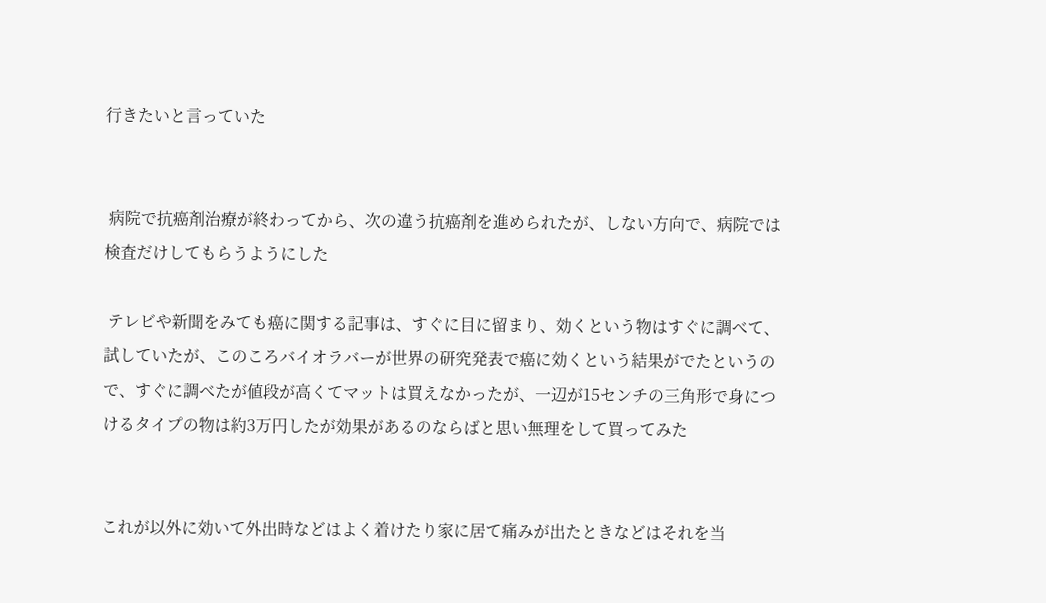行きたいと言っていた


 病院で抗癌剤治療が終わってから、次の違う抗癌剤を進められたが、しない方向で、病院では検査だけしてもらうようにした

 テレビや新聞をみても癌に関する記事は、すぐに目に留まり、効くという物はすぐに調べて、試していたが、このころバイオラバーが世界の研究発表で癌に効くという結果がでたというので、すぐに調べたが値段が高くてマットは買えなかったが、一辺が15センチの三角形で身につけるタイプの物は約3万円したが効果があるのならばと思い無理をして買ってみた


これが以外に効いて外出時などはよく着けたり家に居て痛みが出たときなどはそれを当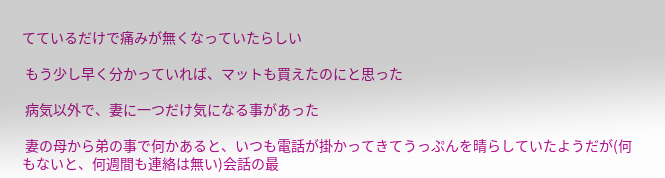てているだけで痛みが無くなっていたらしい

 もう少し早く分かっていれば、マットも買えたのにと思った

 病気以外で、妻に一つだけ気になる事があった

 妻の母から弟の事で何かあると、いつも電話が掛かってきてうっぷんを晴らしていたようだが(何もないと、何週間も連絡は無い)会話の最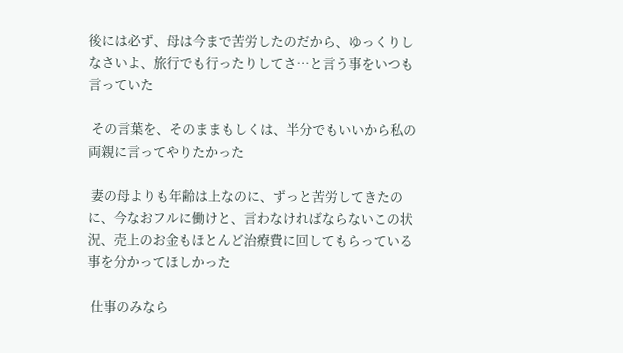後には必ず、母は今まで苦労したのだから、ゆっくりしなさいよ、旅行でも行ったりしてさ…と言う事をいつも言っていた

 その言葉を、そのままもしくは、半分でもいいから私の両親に言ってやりたかった

 妻の母よりも年齢は上なのに、ずっと苦労してきたのに、今なおフルに働けと、言わなければならないこの状況、売上のお金もほとんど治療費に回してもらっている事を分かってほしかった

 仕事のみなら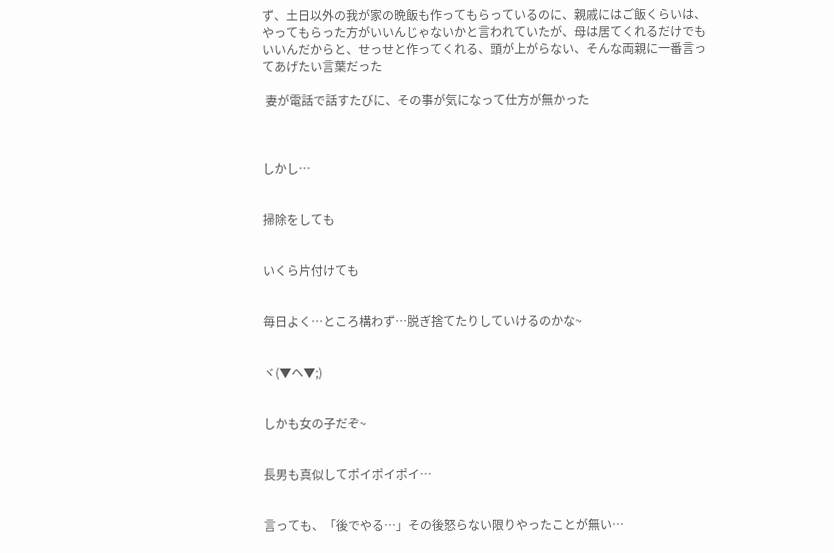ず、土日以外の我が家の晩飯も作ってもらっているのに、親戚にはご飯くらいは、やってもらった方がいいんじゃないかと言われていたが、母は居てくれるだけでもいいんだからと、せっせと作ってくれる、頭が上がらない、そんな両親に一番言ってあげたい言葉だった

 妻が電話で話すたびに、その事が気になって仕方が無かった



しかし…


掃除をしても


いくら片付けても


毎日よく…ところ構わず…脱ぎ捨てたりしていけるのかな~


ヾ(▼ヘ▼;)


しかも女の子だぞ~


長男も真似してポイポイポイ…


言っても、「後でやる…」その後怒らない限りやったことが無い…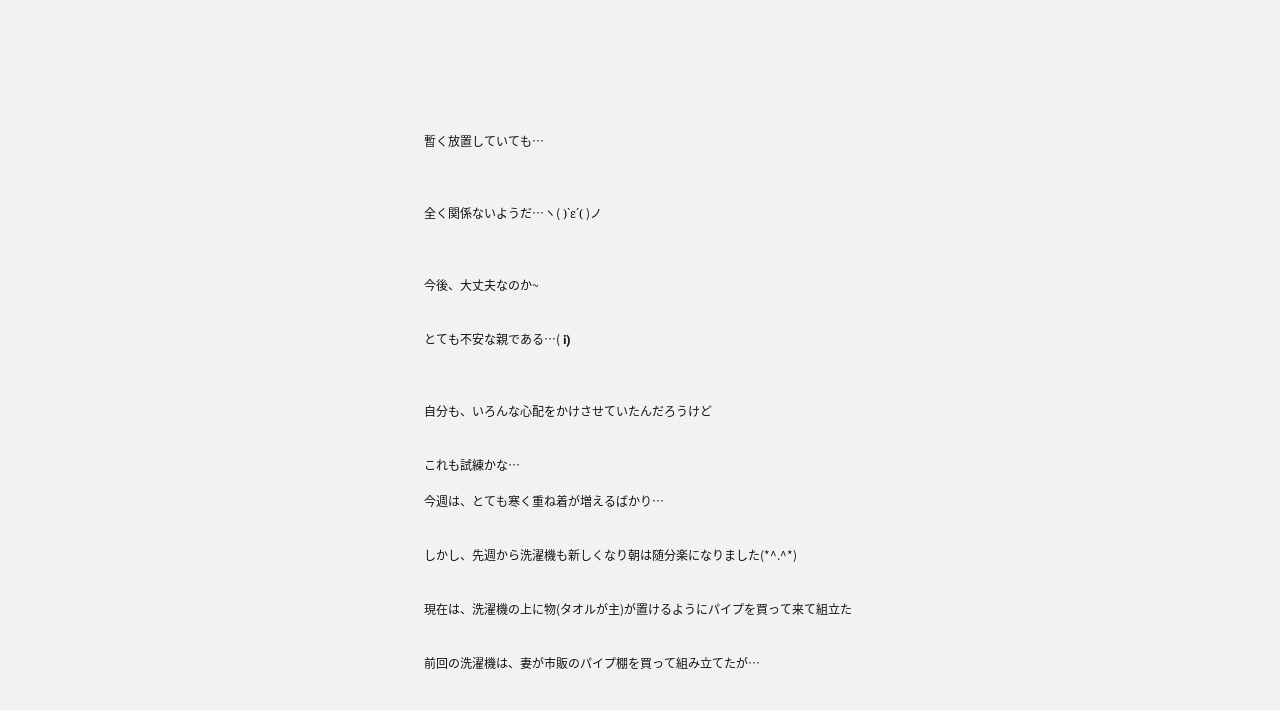暫く放置していても…



全く関係ないようだ…ヽ( )`ε´( )ノ



今後、大丈夫なのか~


とても不安な親である…( i)



自分も、いろんな心配をかけさせていたんだろうけど


これも試練かな…

今週は、とても寒く重ね着が増えるばかり…


しかし、先週から洗濯機も新しくなり朝は随分楽になりました(*^.^*)


現在は、洗濯機の上に物(タオルが主)が置けるようにパイプを買って来て組立た


前回の洗濯機は、妻が市販のパイプ棚を買って組み立てたが…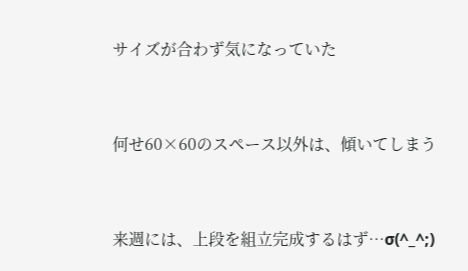サイズが合わず気になっていた


何せ60×60のスペース以外は、傾いてしまう


来週には、上段を組立完成するはず…σ(^_^;)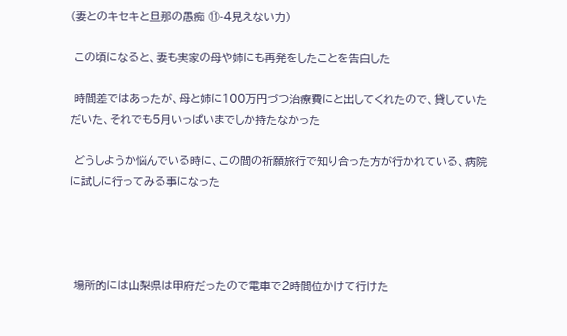(妻とのキセキと旦那の愚痴 ⑪-4見えない力)

 この頃になると、妻も実家の母や姉にも再発をしたことを告白した

 時間差ではあったが、母と姉に100万円づつ治療費にと出してくれたので、貸していただいた、それでも5月いっぱいまでしか持たなかった

 どうしようか悩んでいる時に、この間の祈願旅行で知り合った方が行かれている、病院に試しに行ってみる事になった




 場所的には山梨県は甲府だったので電車で2時間位かけて行けた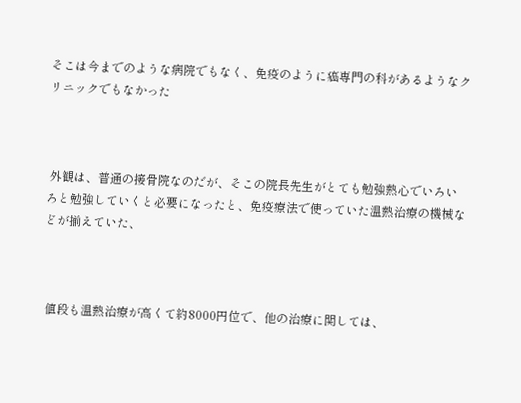そこは今までのような病院でもなく、免疫のように癌専門の科があるようなクリニックでもなかった



 外観は、普通の接骨院なのだが、そこの院長先生がとても勉強熱心でいろいろと勉強していくと必要になったと、免疫療法で使っていた温熱治療の機械などが揃えていた、



 値段も温熱治療が高くて約8000円位で、他の治療に関しては、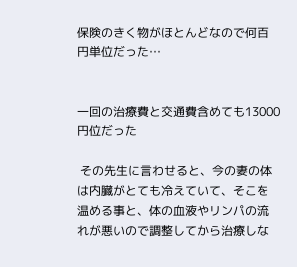保険のきく物がほとんどなので何百円単位だった…


一回の治療費と交通費含めても13000円位だった

 その先生に言わせると、今の妻の体は内臓がとても冷えていて、そこを温める事と、体の血液やリンパの流れが悪いので調整してから治療しな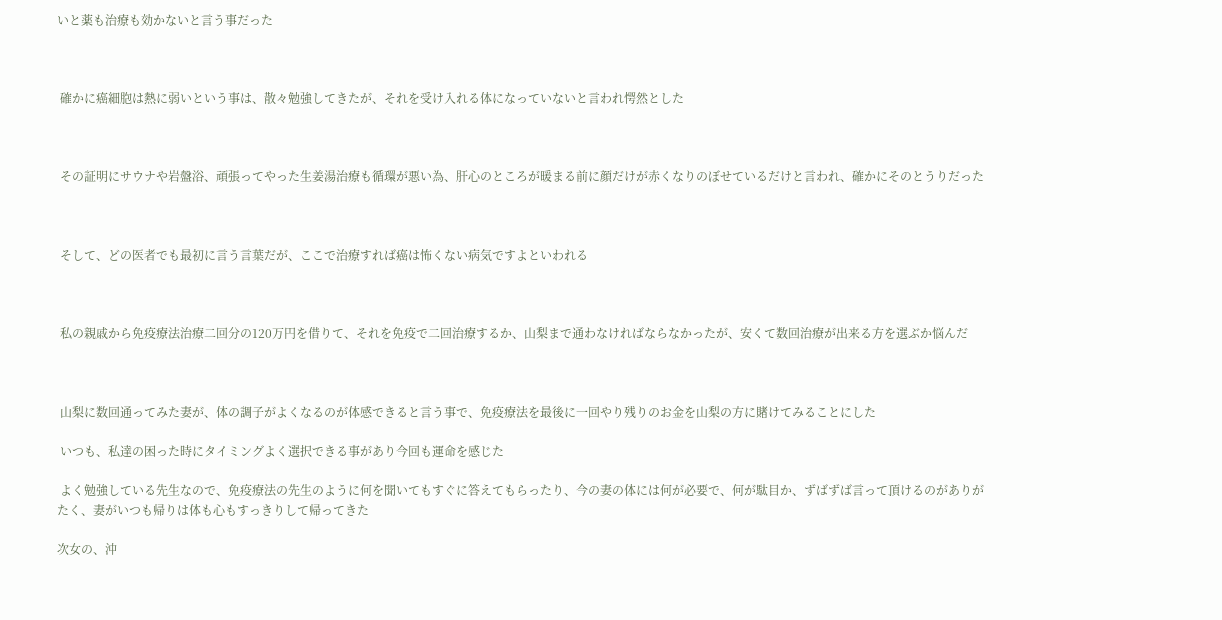いと薬も治療も効かないと言う事だった



 確かに癌細胞は熱に弱いという事は、散々勉強してきたが、それを受け入れる体になっていないと言われ愕然とした



 その証明にサウナや岩盤浴、頑張ってやった生姜湯治療も循環が悪い為、肝心のところが暖まる前に顔だけが赤くなりのぼせているだけと言われ、確かにそのとうりだった



 そして、どの医者でも最初に言う言葉だが、ここで治療すれば癌は怖くない病気ですよといわれる



 私の親戚から免疫療法治療二回分の120万円を借りて、それを免疫で二回治療するか、山梨まで通わなければならなかったが、安くて数回治療が出来る方を選ぶか悩んだ



 山梨に数回通ってみた妻が、体の調子がよくなるのが体感できると言う事で、免疫療法を最後に一回やり残りのお金を山梨の方に賭けてみることにした

 いつも、私達の困った時にタイミングよく選択できる事があり今回も運命を感じた

 よく勉強している先生なので、免疫療法の先生のように何を聞いてもすぐに答えてもらったり、今の妻の体には何が必要で、何が駄目か、ずばずば言って頂けるのがありがたく、妻がいつも帰りは体も心もすっきりして帰ってきた

次女の、沖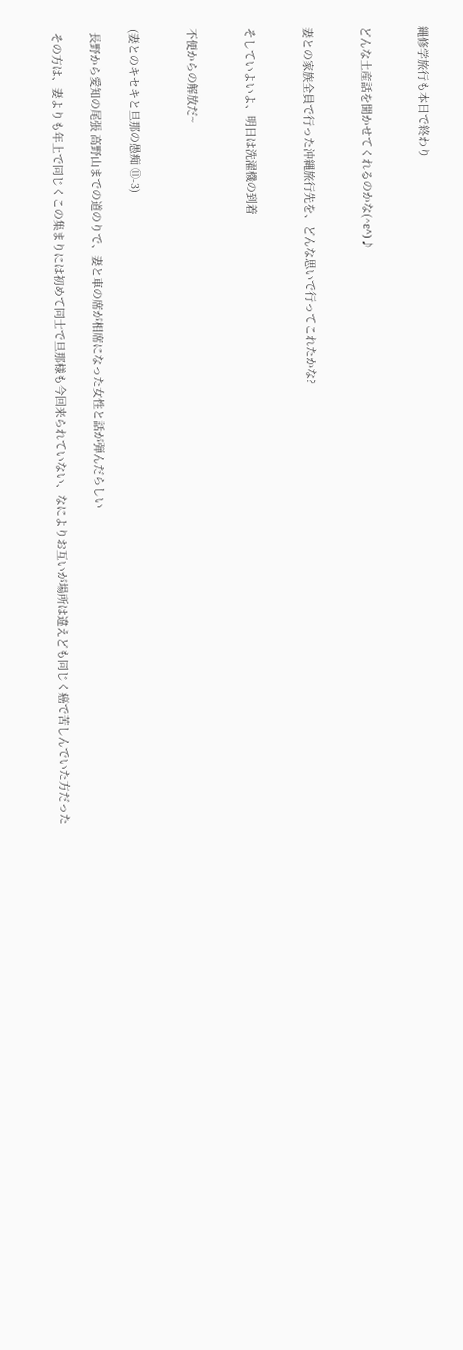縄修学旅行も本日で終わり


どんな土産話を聞かせてくれるのかな(^ε^)♪


妻との家族全員で行った沖縄旅行先を、どんな思いで行ってこれたかな?


そしていよいよ、明日は洗濯機の到着


不便からの解放だ~


(妻とのキセキと旦那の愚痴 ⑪-3)

 長野から愛知の尾張 高野山までの道のりで、妻と車の席が相席になった女性と話が弾んだらしい

 その方は、妻よりも年上で同じくこの集まりには初めて同士で旦那様も今回来られていない、なによりお互いが場所は違えども同じく癌で苦しんでいた方だった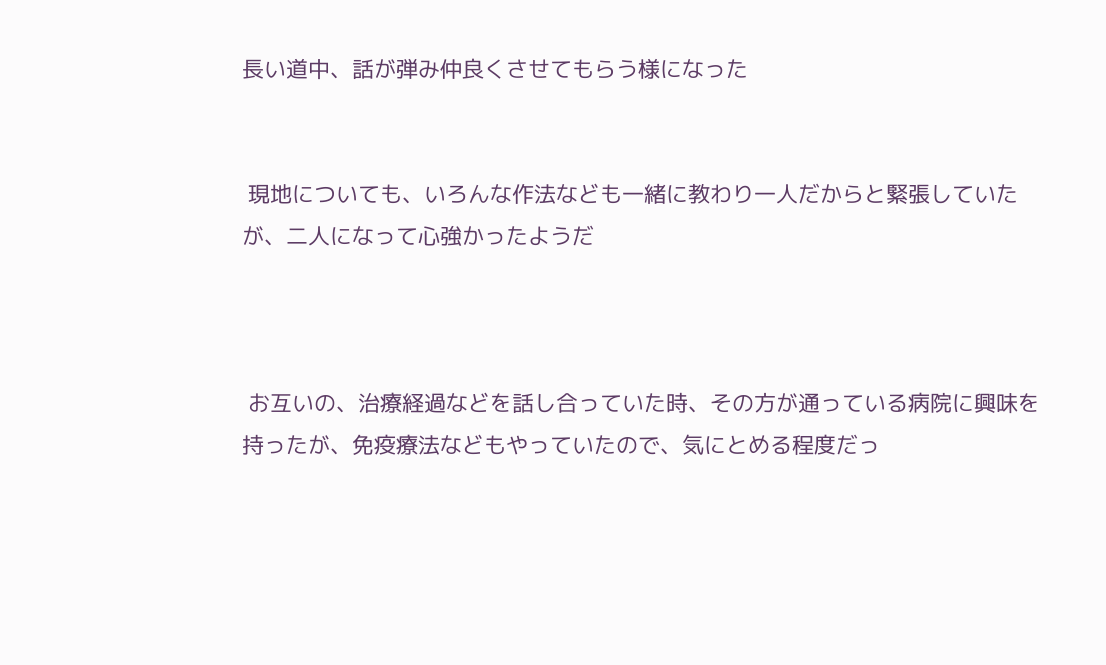長い道中、話が弾み仲良くさせてもらう様になった


 現地についても、いろんな作法なども一緒に教わり一人だからと緊張していたが、二人になって心強かったようだ



 お互いの、治療経過などを話し合っていた時、その方が通っている病院に興味を持ったが、免疫療法などもやっていたので、気にとめる程度だっ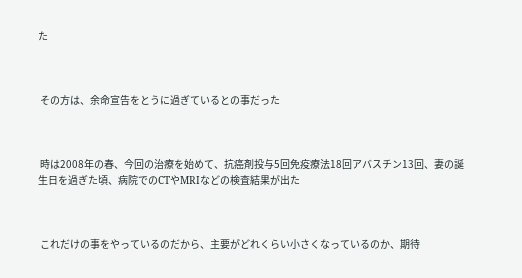た



 その方は、余命宣告をとうに過ぎているとの事だった



 時は2008年の春、今回の治療を始めて、抗癌剤投与5回免疫療法18回アバスチン13回、妻の誕生日を過ぎた頃、病院でのCTやMRIなどの検査結果が出た



 これだけの事をやっているのだから、主要がどれくらい小さくなっているのか、期待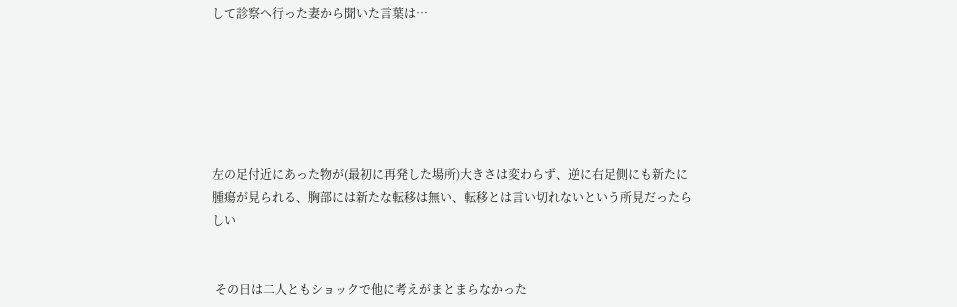して診察へ行った妻から聞いた言葉は…






左の足付近にあった物が(最初に再発した場所)大きさは変わらず、逆に右足側にも新たに腫瘍が見られる、胸部には新たな転移は無い、転移とは言い切れないという所見だったらしい


 その日は二人ともショックで他に考えがまとまらなかった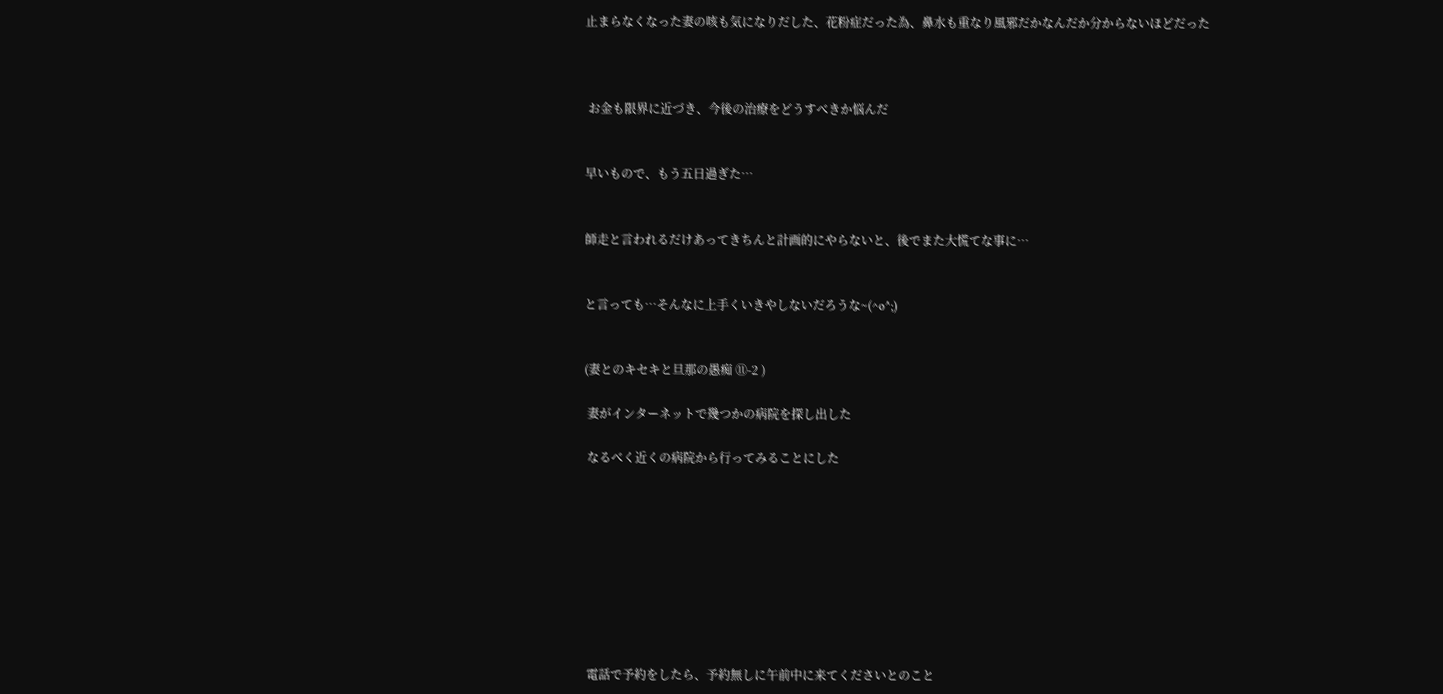止まらなくなった妻の咳も気になりだした、花粉症だった為、鼻水も重なり風邪だかなんだか分からないほどだった



 お金も限界に近づき、今後の治療をどうすべきか悩んだ


早いもので、もう五日過ぎた…


師走と言われるだけあってきちんと計画的にやらないと、後でまた大慌てな事に…


と言っても…そんなに上手くいきやしないだろうな~(^o^;)


(妻とのキセキと旦那の愚痴 ⑪-2 )

 妻がインターネットで幾つかの病院を探し出した

 なるべく近くの病院から行ってみることにした









 電話で予約をしたら、予約無しに午前中に来てくださいとのこと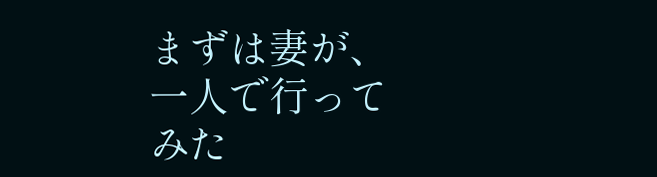まずは妻が、一人で行ってみた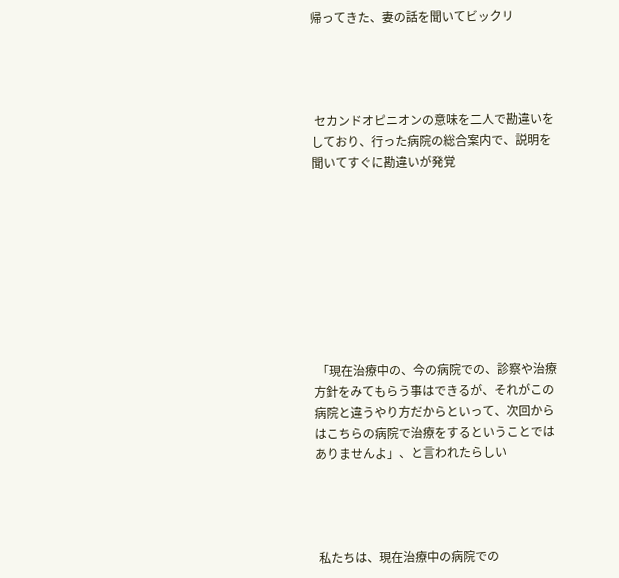帰ってきた、妻の話を聞いてビックリ




 セカンドオピニオンの意味を二人で勘違いをしており、行った病院の総合案内で、説明を聞いてすぐに勘違いが発覚









 「現在治療中の、今の病院での、診察や治療方針をみてもらう事はできるが、それがこの病院と違うやり方だからといって、次回からはこちらの病院で治療をするということではありませんよ」、と言われたらしい




 私たちは、現在治療中の病院での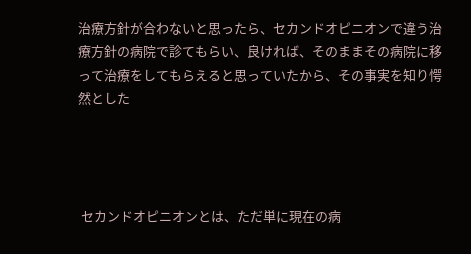治療方針が合わないと思ったら、セカンドオピニオンで違う治療方針の病院で診てもらい、良ければ、そのままその病院に移って治療をしてもらえると思っていたから、その事実を知り愕然とした




 セカンドオピニオンとは、ただ単に現在の病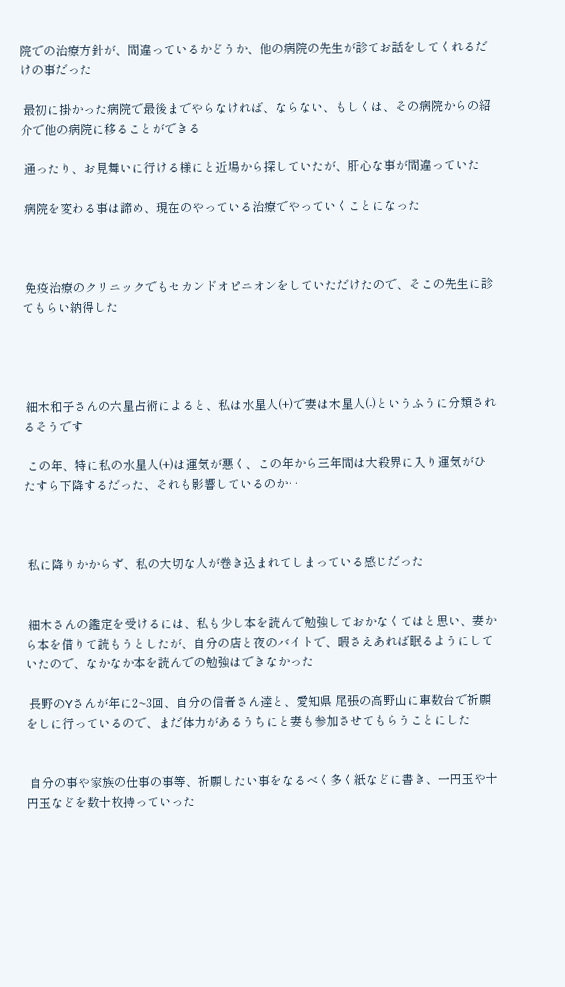院での治療方針が、間違っているかどうか、他の病院の先生が診てお話をしてくれるだけの事だった

 最初に掛かった病院で最後までやらなければ、ならない、もしくは、その病院からの紹介で他の病院に移ることができる

 通ったり、お見舞いに行ける様にと近場から探していたが、肝心な事が間違っていた

 病院を変わる事は諦め、現在のやっている治療でやっていくことになった



 免疫治療のクリニックでもセカンドオピニオンをしていただけたので、そこの先生に診てもらい納得した




 細木和子さんの六星占術によると、私は水星人(+)で妻は木星人(-)というふうに分類されるそうです

 この年、特に私の水星人(+)は運気が悪く、この年から三年間は大殺界に入り運気がひたすら下降するだった、それも影響しているのか‥



 私に降りかからず、私の大切な人が巻き込まれてしまっている感じだった


 細木さんの鑑定を受けるには、私も少し本を読んで勉強しておかなくてはと思い、妻から本を借りて読もうとしたが、自分の店と夜のバイトで、暇さえあれば眠るようにしていたので、なかなか本を読んでの勉強はできなかった

 長野のYさんが年に2~3回、自分の信者さん達と、愛知県 尾張の高野山に車数台で祈願をしに行っているので、まだ体力があるうちにと妻も参加させてもらうことにした


 自分の事や家族の仕事の事等、祈願したい事をなるべく多く紙などに書き、一円玉や十円玉などを数十枚持っていった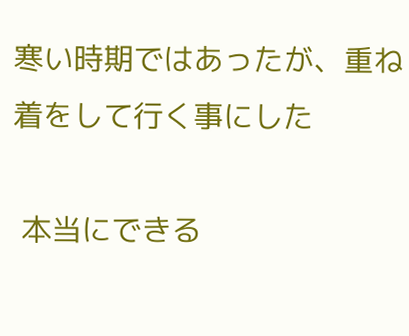寒い時期ではあったが、重ね着をして行く事にした

 本当にできる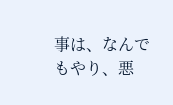事は、なんでもやり、悪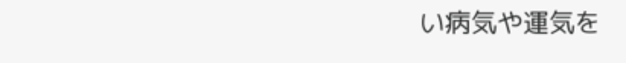い病気や運気を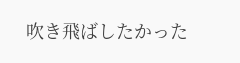吹き飛ばしたかった